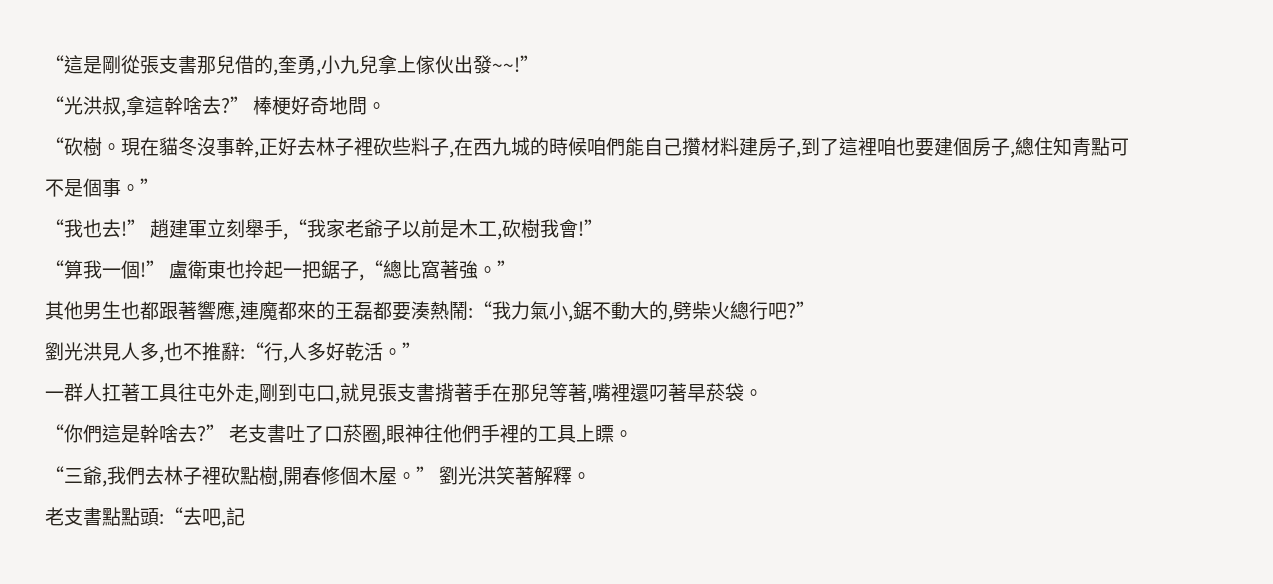“這是剛從張支書那兒借的,奎勇,小九兒拿上傢伙出發~~!”
“光洪叔,拿這幹啥去?” 棒梗好奇地問。
“砍樹。現在貓冬沒事幹,正好去林子裡砍些料子,在西九城的時候咱們能自己攢材料建房子,到了這裡咱也要建個房子,總住知青點可不是個事。”
“我也去!” 趙建軍立刻舉手,“我家老爺子以前是木工,砍樹我會!”
“算我一個!” 盧衛東也拎起一把鋸子,“總比窩著強。”
其他男生也都跟著響應,連魔都來的王磊都要湊熱鬧:“我力氣小,鋸不動大的,劈柴火總行吧?”
劉光洪見人多,也不推辭:“行,人多好乾活。”
一群人扛著工具往屯外走,剛到屯口,就見張支書揹著手在那兒等著,嘴裡還叼著旱菸袋。
“你們這是幹啥去?” 老支書吐了口菸圈,眼神往他們手裡的工具上瞟。
“三爺,我們去林子裡砍點樹,開春修個木屋。” 劉光洪笑著解釋。
老支書點點頭:“去吧,記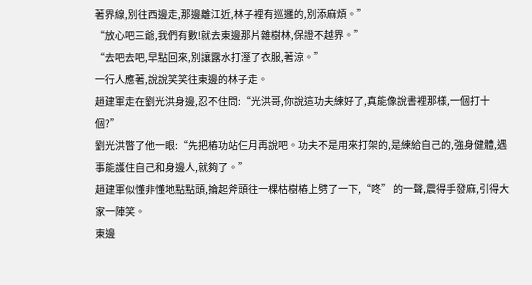著界線,別往西邊走,那邊離江近,林子裡有巡邏的,別添麻煩。”
“放心吧三爺,我們有數!就去東邊那片雜樹林,保證不越界。”
“去吧去吧,早點回來,別讓露水打溼了衣服,著涼。”
一行人應著,說說笑笑往東邊的林子走。
趙建軍走在劉光洪身邊,忍不住問:“光洪哥,你說這功夫練好了,真能像說書裡那樣,一個打十個?”
劉光洪瞥了他一眼:“先把樁功站仨月再說吧。功夫不是用來打架的,是練給自己的,強身健體,遇事能護住自己和身邊人,就夠了。”
趙建軍似懂非懂地點點頭,掄起斧頭往一棵枯樹樁上劈了一下,“咚” 的一聲,震得手發麻,引得大家一陣笑。
東邊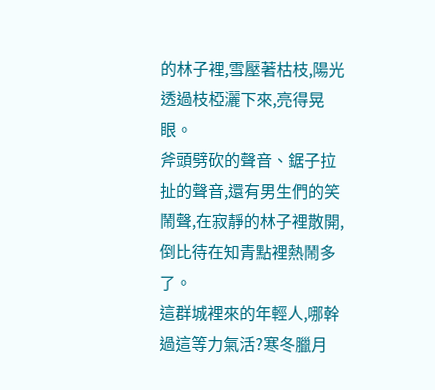的林子裡,雪壓著枯枝,陽光透過枝椏灑下來,亮得晃眼。
斧頭劈砍的聲音、鋸子拉扯的聲音,還有男生們的笑鬧聲,在寂靜的林子裡散開,倒比待在知青點裡熱鬧多了。
這群城裡來的年輕人,哪幹過這等力氣活?寒冬臘月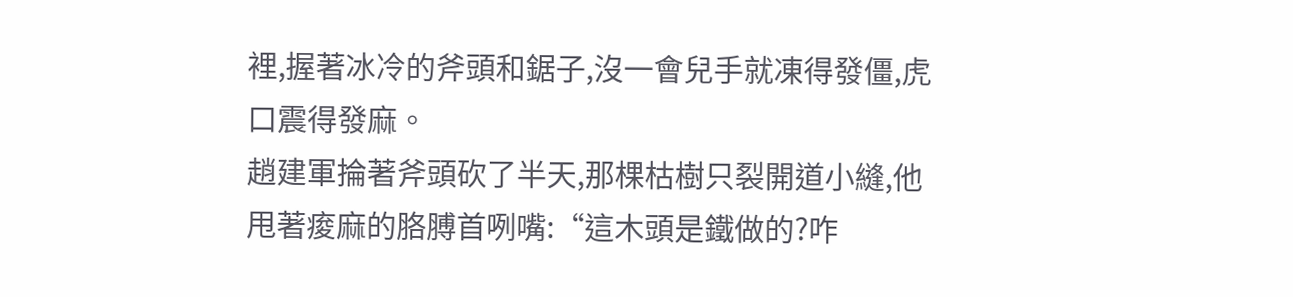裡,握著冰冷的斧頭和鋸子,沒一會兒手就凍得發僵,虎口震得發麻。
趙建軍掄著斧頭砍了半天,那棵枯樹只裂開道小縫,他甩著痠麻的胳膊首咧嘴:“這木頭是鐵做的?咋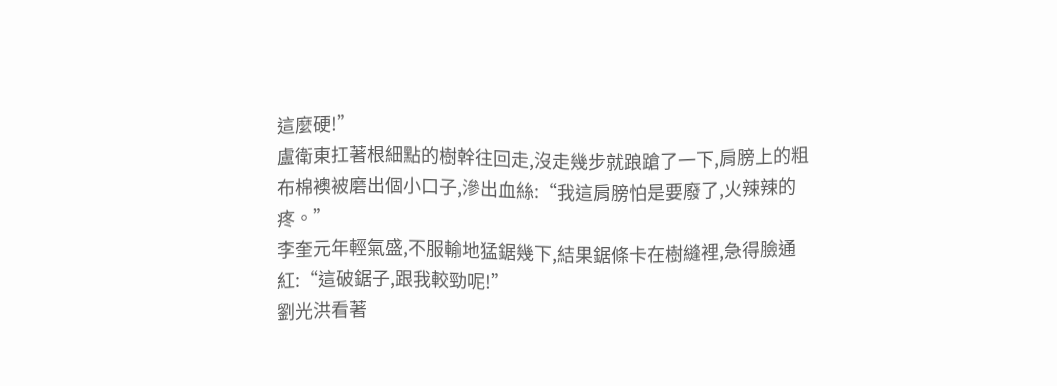這麼硬!”
盧衛東扛著根細點的樹幹往回走,沒走幾步就踉蹌了一下,肩膀上的粗布棉襖被磨出個小口子,滲出血絲:“我這肩膀怕是要廢了,火辣辣的疼。”
李奎元年輕氣盛,不服輸地猛鋸幾下,結果鋸條卡在樹縫裡,急得臉通紅:“這破鋸子,跟我較勁呢!”
劉光洪看著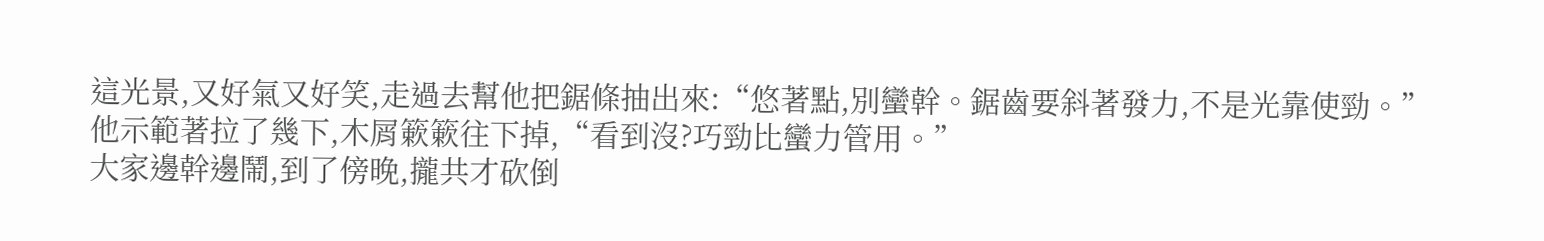這光景,又好氣又好笑,走過去幫他把鋸條抽出來:“悠著點,別蠻幹。鋸齒要斜著發力,不是光靠使勁。”
他示範著拉了幾下,木屑簌簌往下掉,“看到沒?巧勁比蠻力管用。”
大家邊幹邊鬧,到了傍晚,攏共才砍倒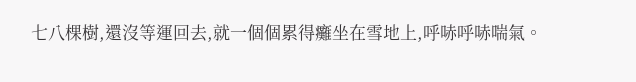七八棵樹,還沒等運回去,就一個個累得癱坐在雪地上,呼哧呼哧喘氣。